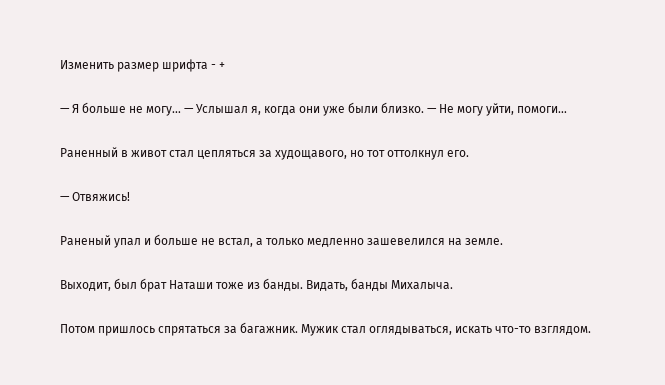Изменить размер шрифта - +

— Я больше не могу… — Услышал я, когда они уже были близко. — Не могу уйти, помоги…

Раненный в живот стал цепляться за худощавого, но тот оттолкнул его.

— Отвяжись!

Раненый упал и больше не встал, а только медленно зашевелился на земле.

Выходит, был брат Наташи тоже из банды. Видать, банды Михалыча.

Потом пришлось спрятаться за багажник. Мужик стал оглядываться, искать что-то взглядом.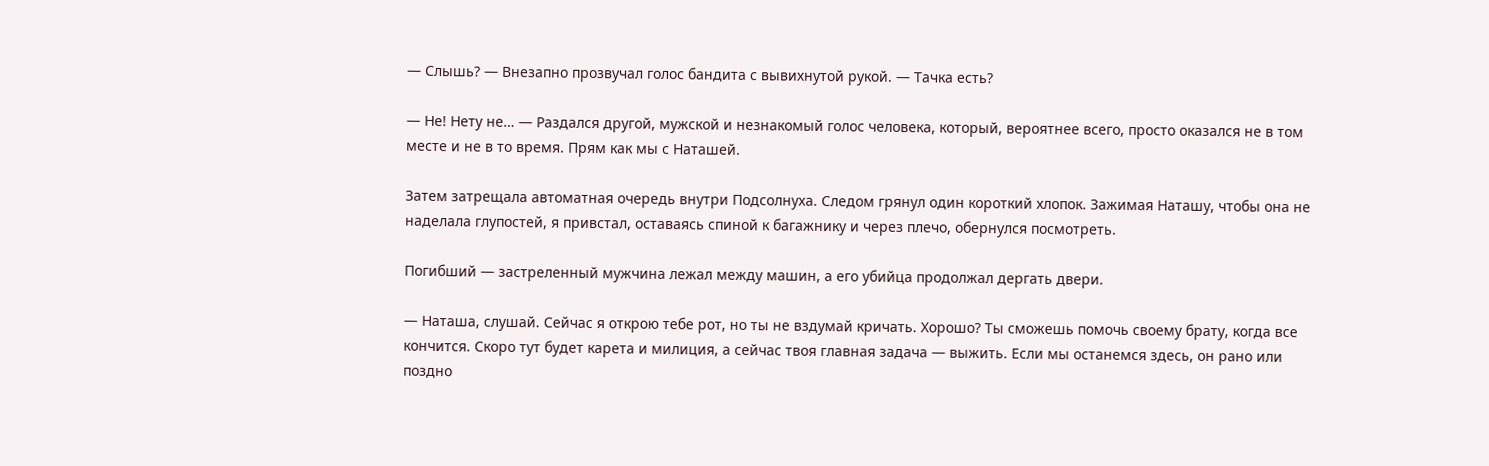— Слышь? — Внезапно прозвучал голос бандита с вывихнутой рукой. — Тачка есть?

— Не! Нету не… — Раздался другой, мужской и незнакомый голос человека, который, вероятнее всего, просто оказался не в том месте и не в то время. Прям как мы с Наташей.

Затем затрещала автоматная очередь внутри Подсолнуха. Следом грянул один короткий хлопок. Зажимая Наташу, чтобы она не наделала глупостей, я привстал, оставаясь спиной к багажнику и через плечо, обернулся посмотреть.

Погибший — застреленный мужчина лежал между машин, а его убийца продолжал дергать двери.

— Наташа, слушай. Сейчас я открою тебе рот, но ты не вздумай кричать. Хорошо? Ты сможешь помочь своему брату, когда все кончится. Скоро тут будет карета и милиция, а сейчас твоя главная задача — выжить. Если мы останемся здесь, он рано или поздно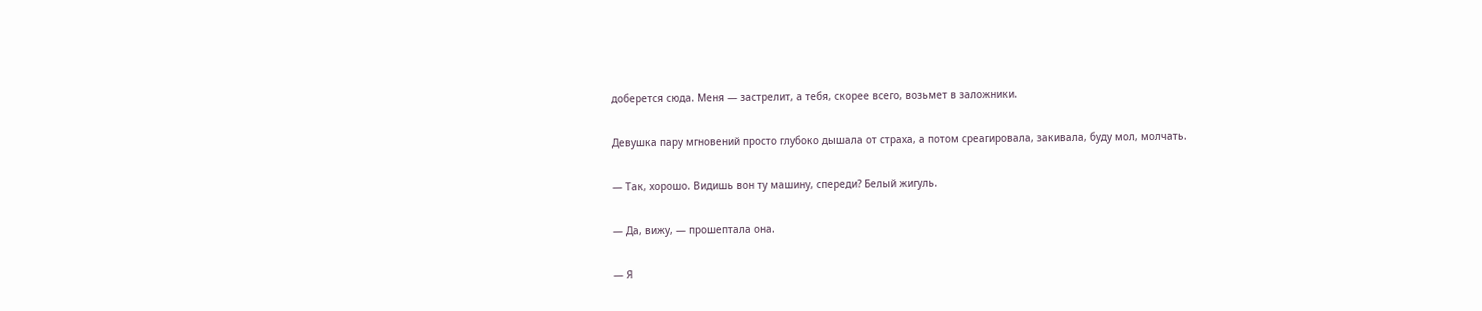доберется сюда. Меня — застрелит, а тебя, скорее всего, возьмет в заложники.

Девушка пару мгновений просто глубоко дышала от страха, а потом среагировала, закивала, буду мол, молчать.

— Так, хорошо. Видишь вон ту машину, спереди? Белый жигуль.

— Да, вижу, — прошептала она.

— Я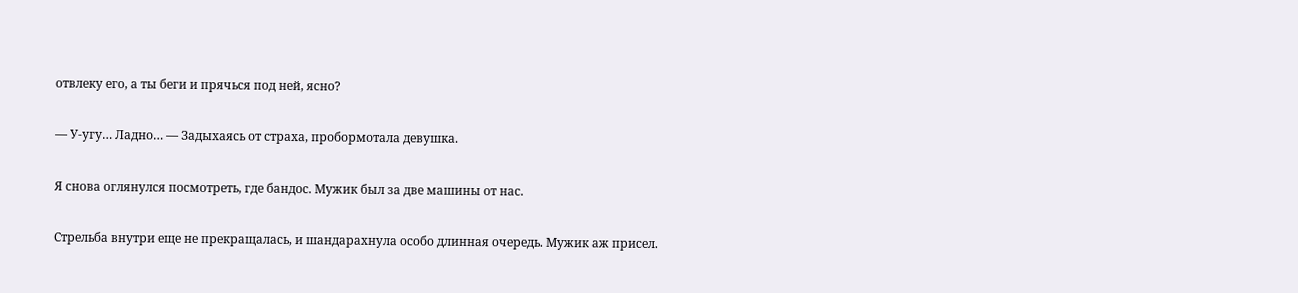отвлеку его, а ты беги и прячься под ней, ясно?

— У-угу… Ладно… — Задыхаясь от страха, пробормотала девушка.

Я снова оглянулся посмотреть, где бандос. Мужик был за две машины от нас.

Стрельба внутри еще не прекращалась, и шандарахнула особо длинная очередь. Мужик аж присел.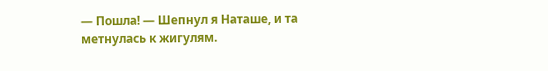— Пошла! — Шепнул я Наташе, и та метнулась к жигулям.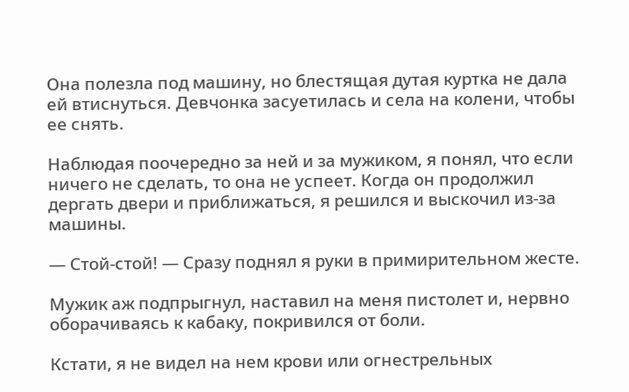Она полезла под машину, но блестящая дутая куртка не дала ей втиснуться. Девчонка засуетилась и села на колени, чтобы ее снять.

Наблюдая поочередно за ней и за мужиком, я понял, что если ничего не сделать, то она не успеет. Когда он продолжил дергать двери и приближаться, я решился и выскочил из-за машины.

— Стой-стой! — Сразу поднял я руки в примирительном жесте.

Мужик аж подпрыгнул, наставил на меня пистолет и, нервно оборачиваясь к кабаку, покривился от боли.

Кстати, я не видел на нем крови или огнестрельных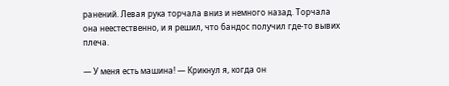ранений. Левая рука торчала вниз и немного назад. Торчала она неестественно, и я решил, что бандос получил где-то вывих плеча.

— У меня есть машина! — Крикнул я, когда он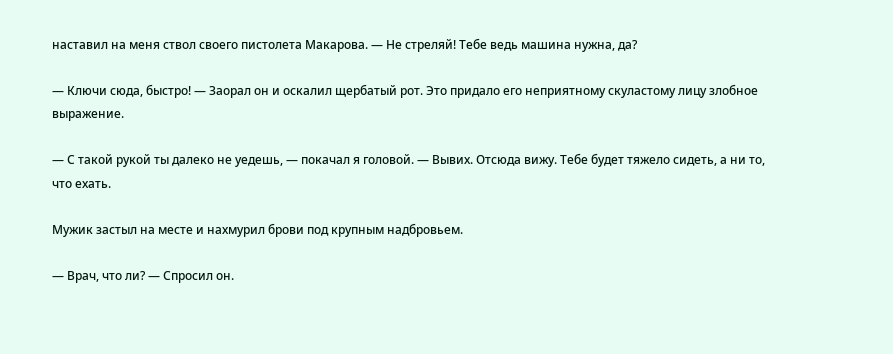наставил на меня ствол своего пистолета Макарова. — Не стреляй! Тебе ведь машина нужна, да?

— Ключи сюда, быстро! — Заорал он и оскалил щербатый рот. Это придало его неприятному скуластому лицу злобное выражение.

— С такой рукой ты далеко не уедешь, — покачал я головой. — Вывих. Отсюда вижу. Тебе будет тяжело сидеть, а ни то, что ехать.

Мужик застыл на месте и нахмурил брови под крупным надбровьем.

— Врач, что ли? — Спросил он.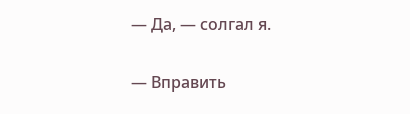— Да, — солгал я.

— Вправить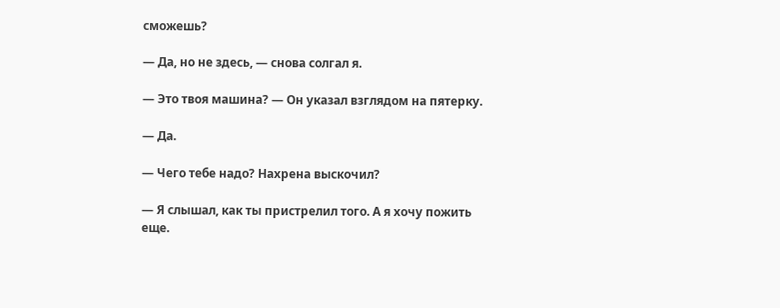сможешь?

— Да, но не здесь, — снова солгал я.

— Это твоя машина? — Он указал взглядом на пятерку.

— Да.

— Чего тебе надо? Нахрена выскочил?

— Я слышал, как ты пристрелил того. А я хочу пожить еще.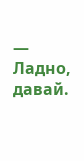— Ладно, давай.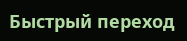Быстрый переход